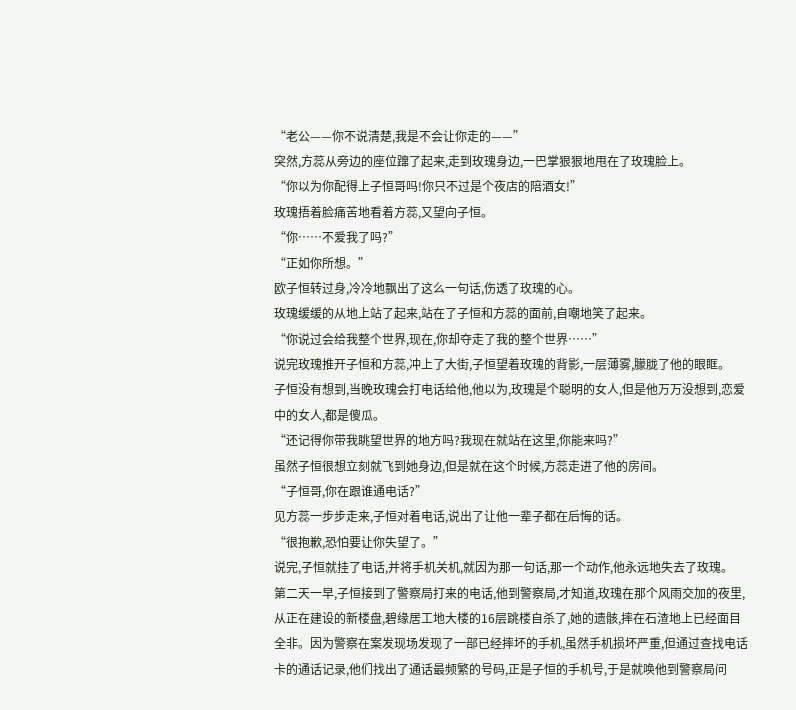“老公——你不说清楚,我是不会让你走的——”
突然,方蕊从旁边的座位蹿了起来,走到玫瑰身边,一巴掌狠狠地甩在了玫瑰脸上。
“你以为你配得上子恒哥吗!你只不过是个夜店的陪酒女!”
玫瑰捂着脸痛苦地看着方蕊,又望向子恒。
“你……不爱我了吗?”
“正如你所想。”
欧子恒转过身,冷冷地飘出了这么一句话,伤透了玫瑰的心。
玫瑰缓缓的从地上站了起来,站在了子恒和方蕊的面前,自嘲地笑了起来。
“你说过会给我整个世界,现在,你却夺走了我的整个世界……”
说完玫瑰推开子恒和方蕊,冲上了大街,子恒望着玫瑰的背影,一层薄雾,朦胧了他的眼眶。
子恒没有想到,当晚玫瑰会打电话给他,他以为,玫瑰是个聪明的女人,但是他万万没想到,恋爱中的女人,都是傻瓜。
“还记得你带我眺望世界的地方吗?我现在就站在这里,你能来吗?”
虽然子恒很想立刻就飞到她身边,但是就在这个时候,方蕊走进了他的房间。
“子恒哥,你在跟谁通电话?”
见方蕊一步步走来,子恒对着电话,说出了让他一辈子都在后悔的话。
“很抱歉,恐怕要让你失望了。”
说完,子恒就挂了电话,并将手机关机,就因为那一句话,那一个动作,他永远地失去了玫瑰。
第二天一早,子恒接到了警察局打来的电话,他到警察局,才知道,玫瑰在那个风雨交加的夜里,从正在建设的新楼盘,碧缘居工地大楼的16层跳楼自杀了,她的遗骸,摔在石渣地上已经面目全非。因为警察在案发现场发现了一部已经摔坏的手机,虽然手机损坏严重,但通过查找电话卡的通话记录,他们找出了通话最频繁的号码,正是子恒的手机号,于是就唤他到警察局问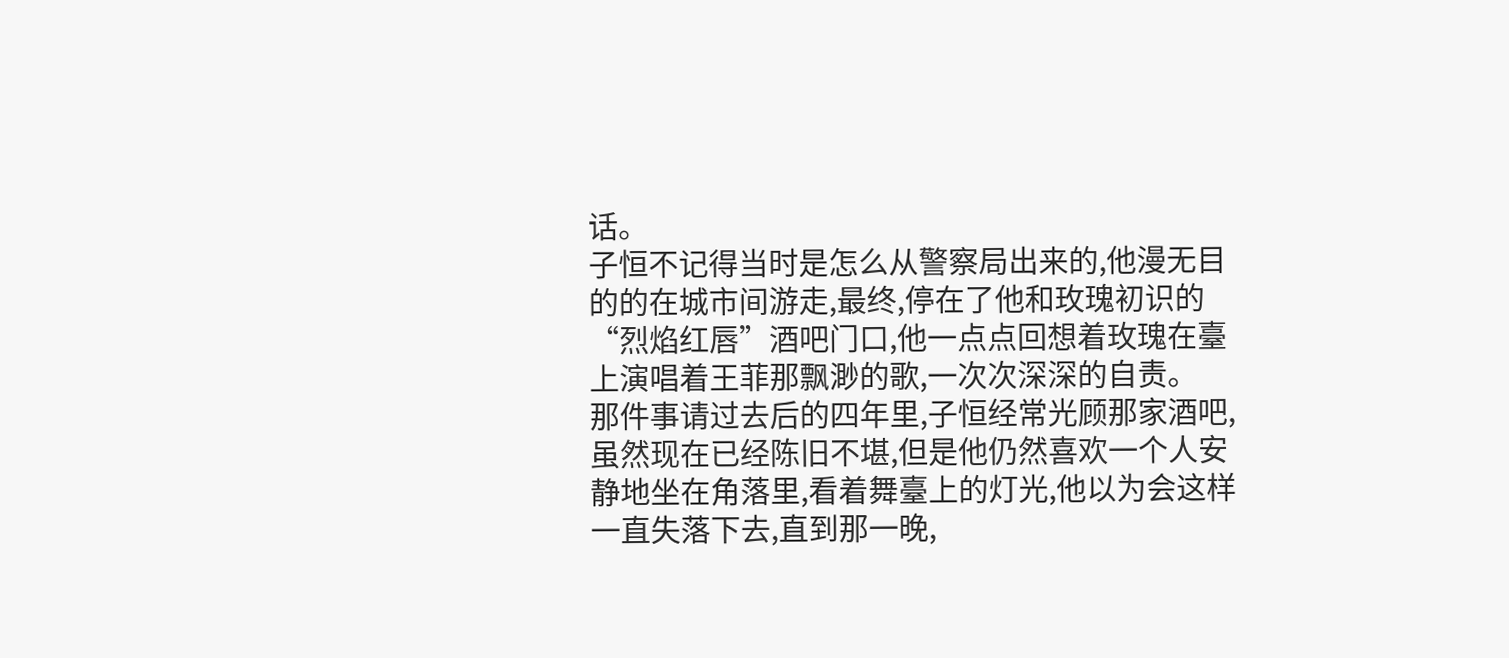话。
子恒不记得当时是怎么从警察局出来的,他漫无目的的在城市间游走,最终,停在了他和玫瑰初识的“烈焰红唇”酒吧门口,他一点点回想着玫瑰在臺上演唱着王菲那飘渺的歌,一次次深深的自责。
那件事请过去后的四年里,子恒经常光顾那家酒吧,虽然现在已经陈旧不堪,但是他仍然喜欢一个人安静地坐在角落里,看着舞臺上的灯光,他以为会这样一直失落下去,直到那一晚,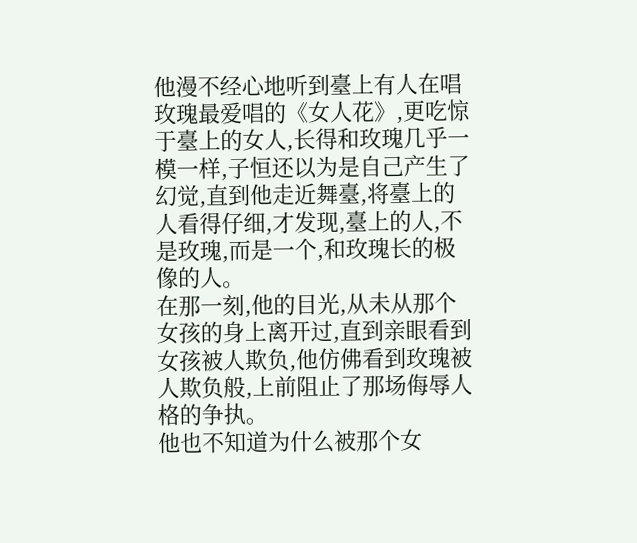他漫不经心地听到臺上有人在唱玫瑰最爱唱的《女人花》,更吃惊于臺上的女人,长得和玫瑰几乎一模一样,子恒还以为是自己产生了幻觉,直到他走近舞臺,将臺上的人看得仔细,才发现,臺上的人,不是玫瑰,而是一个,和玫瑰长的极像的人。
在那一刻,他的目光,从未从那个女孩的身上离开过,直到亲眼看到女孩被人欺负,他仿佛看到玫瑰被人欺负般,上前阻止了那场侮辱人格的争执。
他也不知道为什么被那个女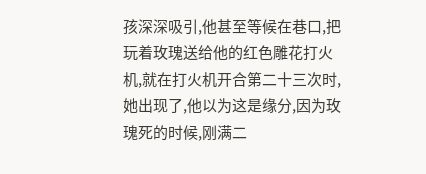孩深深吸引,他甚至等候在巷口,把玩着玫瑰送给他的红色雕花打火机,就在打火机开合第二十三次时,她出现了,他以为这是缘分,因为玫瑰死的时候,刚满二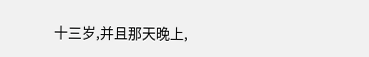十三岁,并且那天晚上,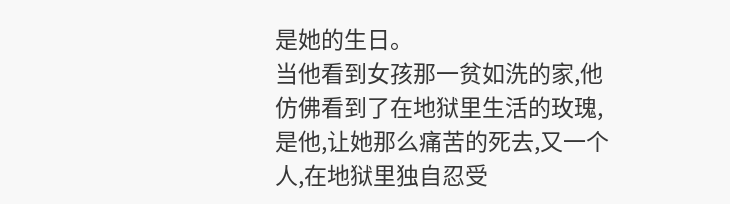是她的生日。
当他看到女孩那一贫如洗的家,他仿佛看到了在地狱里生活的玫瑰,是他,让她那么痛苦的死去,又一个人,在地狱里独自忍受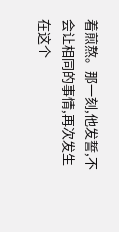着煎熬。那一刻,他发誓,不会让相同的事情,再次发生在这个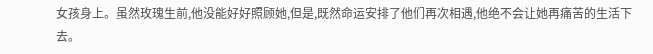女孩身上。虽然玫瑰生前,他没能好好照顾她,但是,既然命运安排了他们再次相遇,他绝不会让她再痛苦的生活下去。